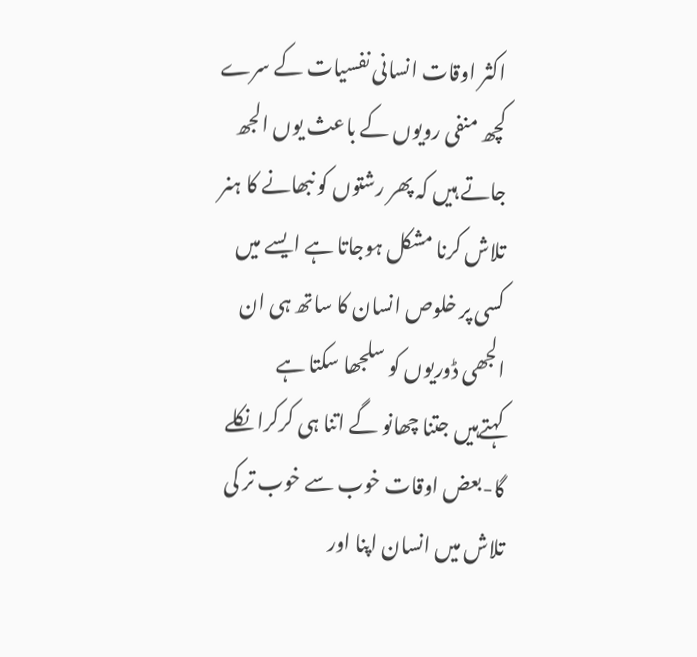اکثر اوقات انسانی نفسیات کے سرے کچھ منفی رویوں کے باعث یوں الجھ جاتے ہیں کہ پھر رشتوں کو نبھانے کا ہنر تلاش کرنا مشکل ہوجاتا ہے ایسے میں کسی پر خلوص انسان کا ساتھ ہی ان الجھی ڈوریوں کو سلجھا سکتا ہے
کہتےہیں جتنا چھانو گے اتنا ہی کرکرا نکلے گا-بعض اوقات خوب سے خوب تر کی تلاش میں انسان اپنا اور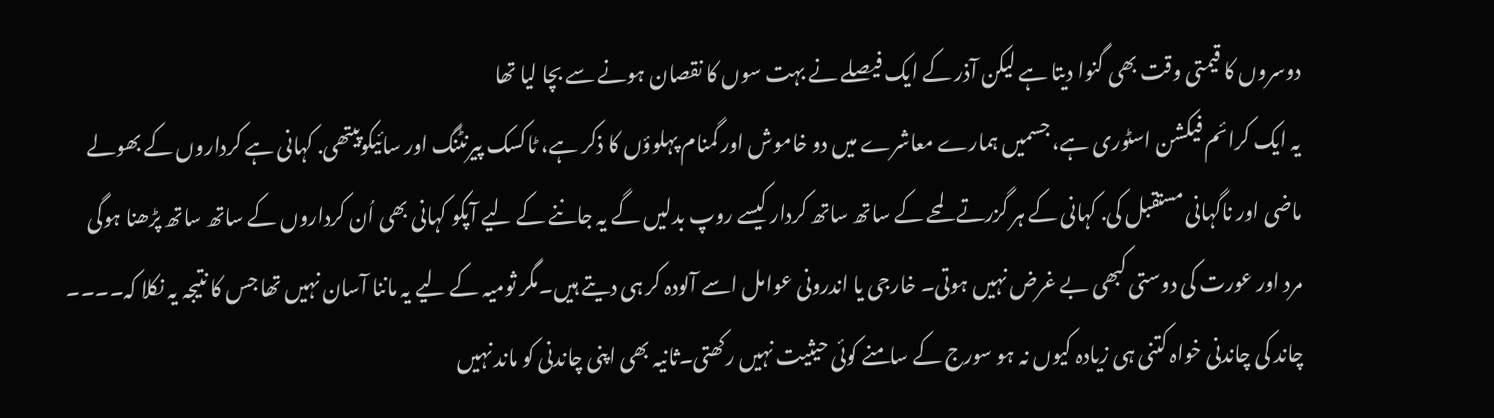دوسروں کا قیمتی وقت بھی گنوا دیتا ہے لیکن آذر کے ایک فیصلے نے بہت سوں کا نقصان ہونے سے بچا لیا تھا
یہ ایک کرائم فیکشن اسٹوری ہے، جسمیں ہمارے معاشرے میں دو خاموش اور گمنام پہلوؤں کا ذکر ہے، ٹاکسک پیرنٹنگ اور سائیکوپیتھی. کہانی ہے کرداروں کے بھولے ماضی اور ناگہانی مستقبل کی. کہانی کے ہر گزرتے لمحے کے ساتھ ساتھ کردار کیسے روپ بدلیں گے یہ جاننے کے لیے آپکو کہانی بھی اُن کرداروں کے ساتھ ساتھ پڑھنا ہوگی
مرد اور عورت کی دوستی کبھی بے غرض نہیں ہوتی۔ خارجی یا اندرونی عوامل اسے آلودہ کر ہی دیتے ہیں۔مگر ثومیہ کے لیے یہ ماننا آسان نہیں تھا جس کا نتیجہ یہ نکلا کہ۔۔۔۔
چاند کی چاندنی خواہ کتنی ہی زیادہ کیوں نہ ہو سورج کے سامنے کوئی حیثیت نہیں رکھتی۔ثانیہ بھی اپنی چاندنی کو ماند نہیں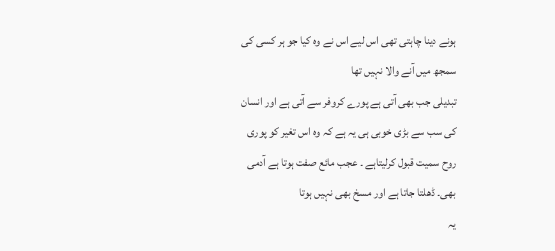ہونے دینا چاہتی تھی اس لیے اس نے وہ کیا جو ہر کسی کی سمجھ میں آنے والا نہیں تھا
تبدیلی جب بھی آتی ہے پورے کروفر سے آتی ہے اور انسان کی سب سے بڑی خوبی ہی یہ ہے کہ وہ اس تغیر کو پوری روح سمیت قبول کرلیتاہے ۔ عجب مائع صفت ہوتا ہے آدمی بھی۔ ڈھلتا جاتا ہے اور مسخ بھی نہیں ہوتا
یہ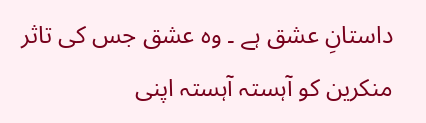داستانِ عشق ہے ۔ وہ عشق جس کی تاثر منکرین کو آہستہ آہستہ اپنی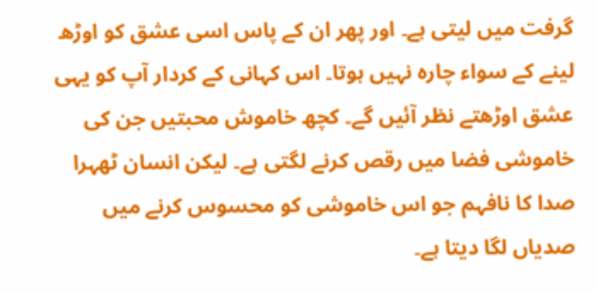گرفت میں لیتی ہے۔ اور پھر ان کے پاس اسی عشق کو اوڑھ لینے کے سواء چارہ نہیں ہوتا۔ اس کہانی کے کردار آپ کو یہی عشق اوڑھتے نظر آئیں گے۔ کچھ خاموش محبتیں جن کی خاموشی فضا میں رقص کرنے لگتی ہے۔ لیکن انسان ٹھہرا صدا کا نافہم جو اس خاموشی کو محسوس کرنے میں صدیاں لگا دیتا ہے۔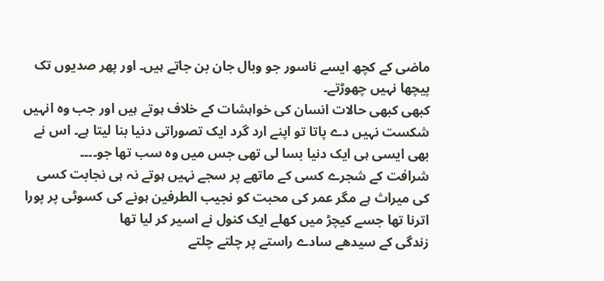ماضی کے کچھ ایسے ناسور جو وبال جان بن جاتے ہیں۔ اور پھر صدیوں تک پیچھا نہیں چھوڑتے۔
کبھی کبھی حالات انسان کی خواہشات کے خلاف ہوتے ہیں اور جب وہ انہیں شکست نہیں دے پاتا تو اپنے ارد گرد ایک تصوراتی دنیا بنا لیتا ہے۔ اس نے بھی ایسی ہی ایک دنیا بسا لی تھی جس میں وہ سب تھا جو۔۔۔۔
شرافت کے شجرے کسی کے ماتھے پر سجے نہیں ہوتے نہ ہی نجابت کسی کی میراث ہے مگر عمر کی محبت کو نجیب الطرفین ہونے کی کسوٹی پر پورا اترنا تھا جسے کیچڑ میں کھلے ایک کنول نے اسیر کر لیا تھا
زندگی کے سیدھے سادے راستے پر چلتے چلتے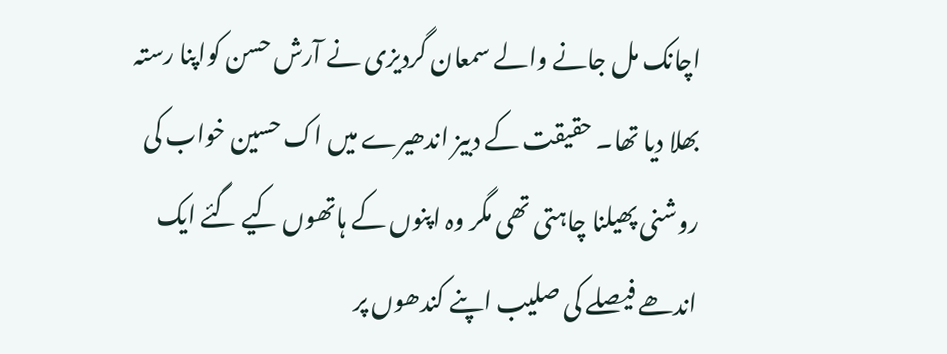اچانک مل جانے والے سمعان گردیزی نے آرش حسن کواپنا رستہ بھلا دیا تھا۔ حقیقت کے دبیز اندھیرے میں اک حسین خواب کی روشنی پھیلنا چاہتی تھی مگر وہ اپنوں کے ہاتھوں کیے گئے ایک اندھے فیصلے کی صلیب اپنے کندھوں پر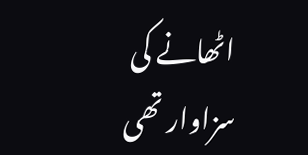اٹھانے کی سزاوار تھی